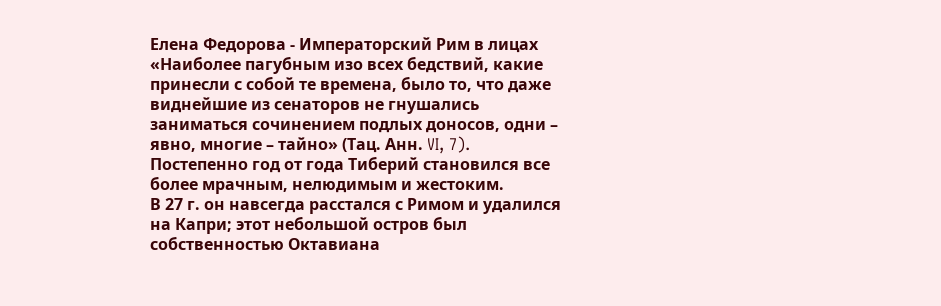Елена Федорова - Императорский Рим в лицах
«Наиболее пагубным изо всех бедствий, какие принесли с собой те времена, было то, что даже виднейшие из сенаторов не гнушались заниматься сочинением подлых доносов, одни – явно, многие – тайно» (Тац. Анн. VI, 7).
Постепенно год от года Тиберий становился все более мрачным, нелюдимым и жестоким.
В 27 г. он навсегда расстался с Римом и удалился на Капри; этот небольшой остров был собственностью Октавиана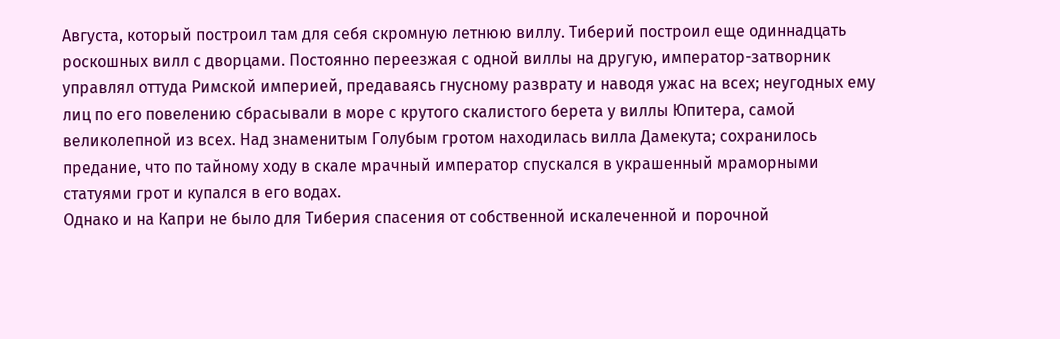Августа, который построил там для себя скромную летнюю виллу. Тиберий построил еще одиннадцать роскошных вилл с дворцами. Постоянно переезжая с одной виллы на другую, император-затворник управлял оттуда Римской империей, предаваясь гнусному разврату и наводя ужас на всех; неугодных ему лиц по его повелению сбрасывали в море с крутого скалистого берета у виллы Юпитера, самой великолепной из всех. Над знаменитым Голубым гротом находилась вилла Дамекута; сохранилось предание, что по тайному ходу в скале мрачный император спускался в украшенный мраморными статуями грот и купался в его водах.
Однако и на Капри не было для Тиберия спасения от собственной искалеченной и порочной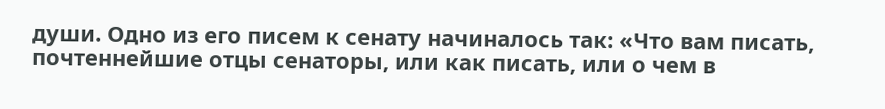души. Одно из его писем к сенату начиналось так: «Что вам писать, почтеннейшие отцы сенаторы, или как писать, или о чем в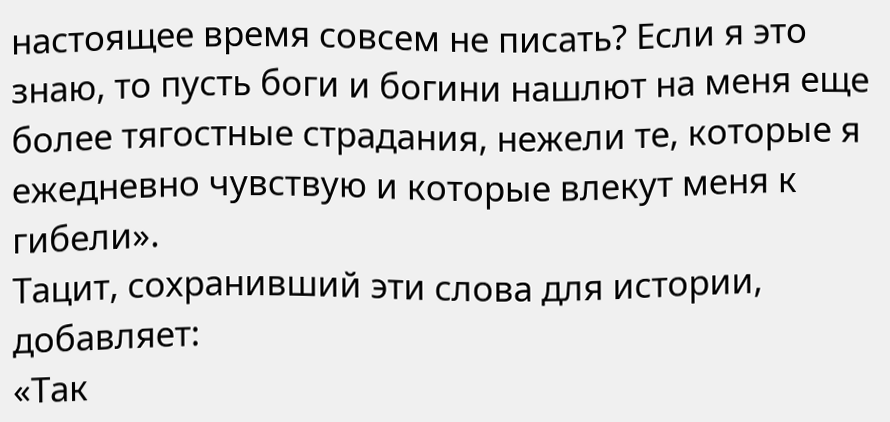настоящее время совсем не писать? Если я это знаю, то пусть боги и богини нашлют на меня еще более тягостные страдания, нежели те, которые я ежедневно чувствую и которые влекут меня к гибели».
Тацит, сохранивший эти слова для истории, добавляет:
«Так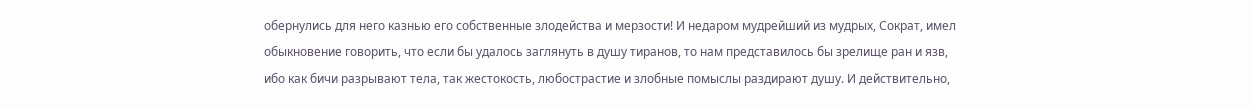обернулись для него казнью его собственные злодейства и мерзости! И недаром мудрейший из мудрых, Сократ, имел обыкновение говорить, что если бы удалось заглянуть в душу тиранов, то нам представилось бы зрелище ран и язв, ибо как бичи разрывают тела, так жестокость, любострастие и злобные помыслы раздирают душу. И действительно,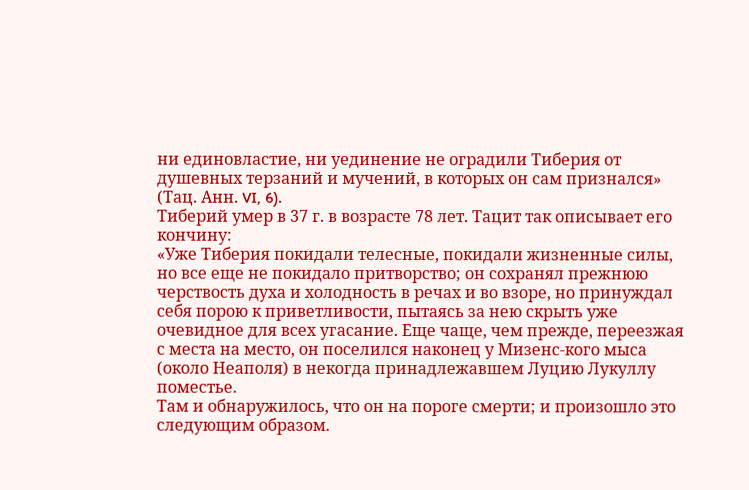ни единовластие, ни уединение не оградили Тиберия от душевных терзаний и мучений, в которых он сам признался» (Тац. Анн. VI, 6).
Тиберий умер в 37 г. в возрасте 78 лет. Тацит так описывает его кончину:
«Уже Тиберия покидали телесные, покидали жизненные силы, но все еще не покидало притворство; он сохранял прежнюю черствость духа и холодность в речах и во взоре, но принуждал себя порою к приветливости, пытаясь за нею скрыть уже очевидное для всех угасание. Еще чаще, чем прежде, переезжая с места на место, он поселился наконец у Мизенс-кого мыса (около Неаполя) в некогда принадлежавшем Луцию Лукуллу поместье.
Там и обнаружилось, что он на пороге смерти; и произошло это следующим образом.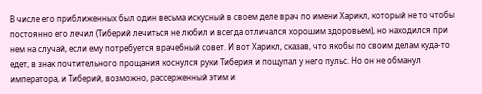В числе его приближенных был один весьма искусный в своем деле врач по имени Харикл, который не то чтобы постоянно его лечил (Тиберий лечиться не любил и всегда отличался хорошим здоровьем), но находился при нем на случай, если ему потребуется врачебный совет. И вот Харикл, сказав, что якобы по своим делам куда-то едет, в знак почтительного прощания коснулся руки Тиберия и пощупал у него пульс. Но он не обманул императора, и Тиберий, возможно, рассерженный этим и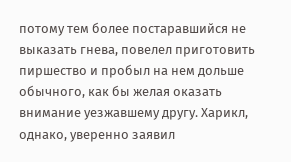потому тем более постаравшийся не выказать гнева, повелел приготовить пиршество и пробыл на нем дольше обычного, как бы желая оказать внимание уезжавшему другу. Харикл, однако, уверенно заявил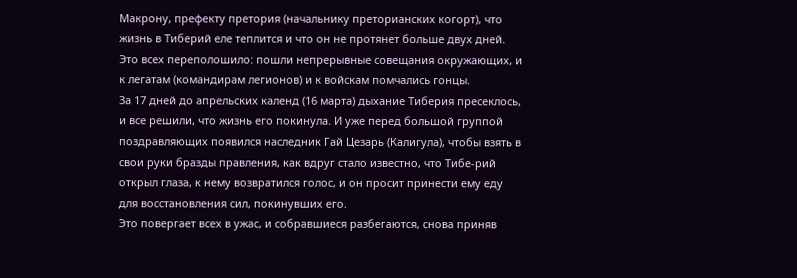Макрону, префекту претория (начальнику преторианских когорт), что жизнь в Тиберий еле теплится и что он не протянет больше двух дней. Это всех переполошило: пошли непрерывные совещания окружающих, и к легатам (командирам легионов) и к войскам помчались гонцы.
За 17 дней до апрельских календ (16 марта) дыхание Тиберия пресеклось, и все решили, что жизнь его покинула. И уже перед большой группой поздравляющих появился наследник Гай Цезарь (Калигула), чтобы взять в свои руки бразды правления, как вдруг стало известно, что Тибе-рий открыл глаза, к нему возвратился голос, и он просит принести ему еду для восстановления сил, покинувших его.
Это повергает всех в ужас, и собравшиеся разбегаются, снова приняв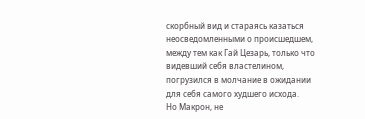скорбный вид и стараясь казаться неосведомленными о происшедшем, между тем как Гай Цезарь, только что видевший себя властелином, погрузился в молчание в ожидании для себя самого худшего исхода.
Но Макрон, не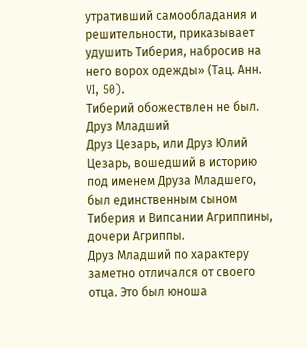утративший самообладания и решительности, приказывает удушить Тиберия, набросив на него ворох одежды» (Тац. Анн. VI, 50).
Тиберий обожествлен не был.
Друз Младший
Друз Цезарь, или Друз Юлий Цезарь, вошедший в историю под именем Друза Младшего, был единственным сыном Тиберия и Випсании Агриппины, дочери Агриппы.
Друз Младший по характеру заметно отличался от своего отца. Это был юноша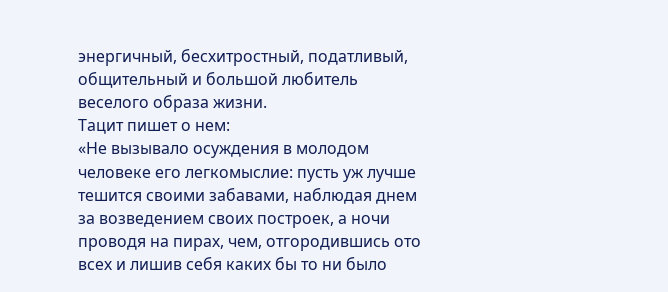энергичный, бесхитростный, податливый, общительный и большой любитель веселого образа жизни.
Тацит пишет о нем:
«Не вызывало осуждения в молодом человеке его легкомыслие: пусть уж лучше тешится своими забавами, наблюдая днем за возведением своих построек, а ночи проводя на пирах, чем, отгородившись ото всех и лишив себя каких бы то ни было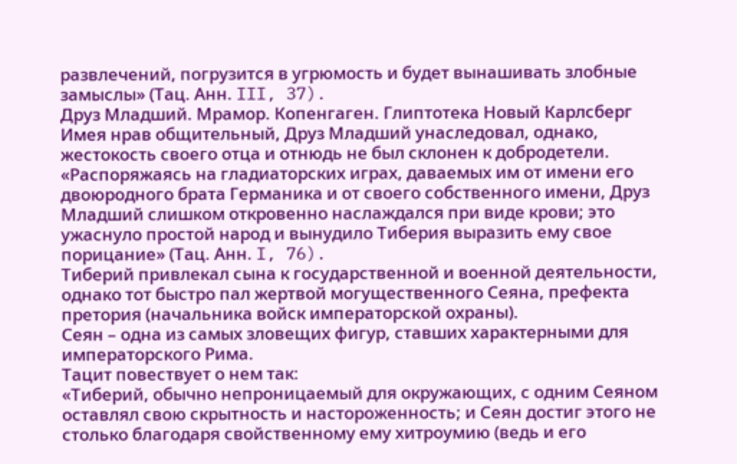развлечений, погрузится в угрюмость и будет вынашивать злобные замыслы» (Тац. Анн. III, 37).
Друз Младший. Мрамор. Копенгаген. Глиптотека Новый Карлсберг
Имея нрав общительный, Друз Младший унаследовал, однако, жестокость своего отца и отнюдь не был склонен к добродетели. «Распоряжаясь на гладиаторских играх, даваемых им от имени его двоюродного брата Германика и от своего собственного имени, Друз Младший слишком откровенно наслаждался при виде крови; это ужаснуло простой народ и вынудило Тиберия выразить ему свое порицание» (Тац. Анн. I, 76).
Тиберий привлекал сына к государственной и военной деятельности, однако тот быстро пал жертвой могущественного Сеяна, префекта претория (начальника войск императорской охраны).
Сеян – одна из самых зловещих фигур, ставших характерными для императорского Рима.
Тацит повествует о нем так:
«Тиберий, обычно непроницаемый для окружающих, с одним Сеяном оставлял свою скрытность и настороженность; и Сеян достиг этого не столько благодаря свойственному ему хитроумию (ведь и его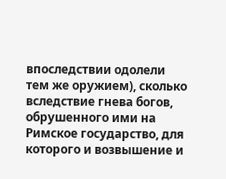впоследствии одолели тем же оружием), сколько вследствие гнева богов, обрушенного ими на Римское государство, для которого и возвышение и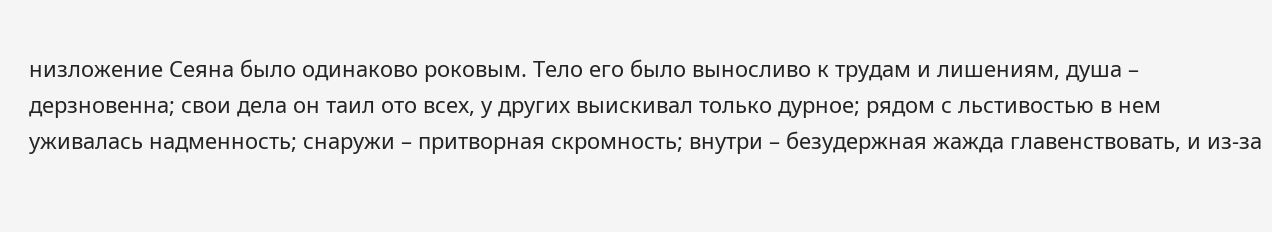низложение Сеяна было одинаково роковым. Тело его было выносливо к трудам и лишениям, душа – дерзновенна; свои дела он таил ото всех, у других выискивал только дурное; рядом с льстивостью в нем уживалась надменность; снаружи – притворная скромность; внутри – безудержная жажда главенствовать, и из-за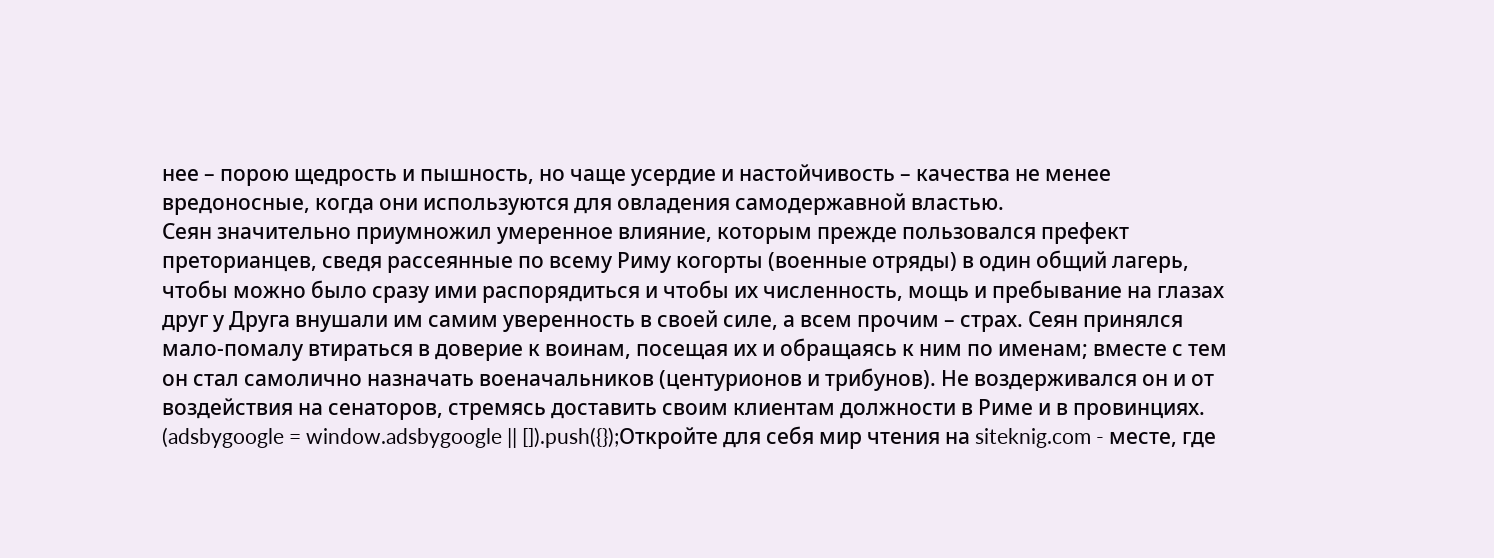нее – порою щедрость и пышность, но чаще усердие и настойчивость – качества не менее вредоносные, когда они используются для овладения самодержавной властью.
Сеян значительно приумножил умеренное влияние, которым прежде пользовался префект преторианцев, сведя рассеянные по всему Риму когорты (военные отряды) в один общий лагерь, чтобы можно было сразу ими распорядиться и чтобы их численность, мощь и пребывание на глазах друг у Друга внушали им самим уверенность в своей силе, а всем прочим – страх. Сеян принялся мало-помалу втираться в доверие к воинам, посещая их и обращаясь к ним по именам; вместе с тем он стал самолично назначать военачальников (центурионов и трибунов). Не воздерживался он и от воздействия на сенаторов, стремясь доставить своим клиентам должности в Риме и в провинциях.
(adsbygoogle = window.adsbygoogle || []).push({});Откройте для себя мир чтения на siteknig.com - месте, где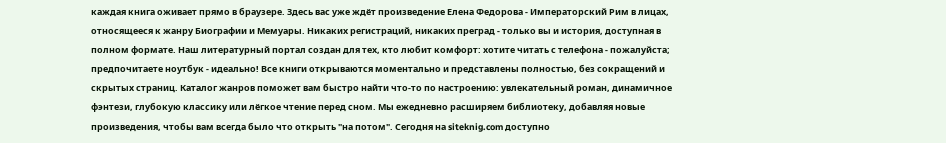каждая книга оживает прямо в браузере. Здесь вас уже ждёт произведение Елена Федорова - Императорский Рим в лицах, относящееся к жанру Биографии и Мемуары. Никаких регистраций, никаких преград - только вы и история, доступная в полном формате. Наш литературный портал создан для тех, кто любит комфорт: хотите читать с телефона - пожалуйста; предпочитаете ноутбук - идеально! Все книги открываются моментально и представлены полностью, без сокращений и скрытых страниц. Каталог жанров поможет вам быстро найти что-то по настроению: увлекательный роман, динамичное фэнтези, глубокую классику или лёгкое чтение перед сном. Мы ежедневно расширяем библиотеку, добавляя новые произведения, чтобы вам всегда было что открыть "на потом". Сегодня на siteknig.com доступно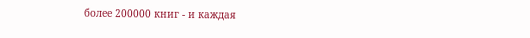более 200000 книг - и каждая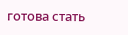готова стать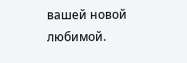вашей новой любимой.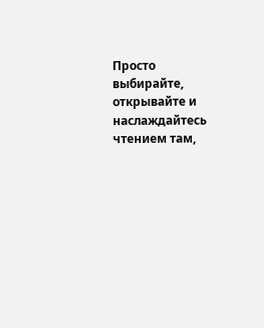Просто выбирайте, открывайте и наслаждайтесь чтением там,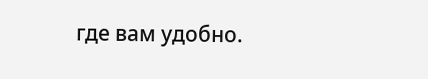где вам удобно.